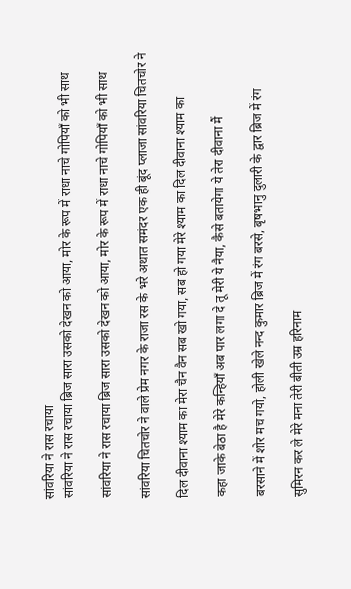सांवरिया ने रास रचाया
सांवरिया ने रास रचाया ब्रिज सारा उसको देखन को आया, मोर के रूप में राधा नाचे गोपियाँ को भी साथ

सांवरिया ने रास रचाया ब्रिज सारा उसको देखन को आया, मोर के रूप में राधा नाचे गोपियाँ को भी साथ

सांवरिया चितचोर ने वाले प्रेम नगर के राजा रस के भरे अथात समंदर एक ही बूंद प्लाजा सांवरिया चितचोर ने

दिल दीवाना श्याम का मेरा चैन वैन सब खो गया, सब हो गया मेरे श्याम का दिल दीवाना श्याम का

कहा जाके बेठा है मेरे कन्हियाँ अब पार लगा दे तू मेरी ये नैया, कैसे बतायेगा ये तेरा दीवाना मैं

बरसाने में शोर मच गयो, होली खेले नन्द कुमार ब्रिज में रंग बरसे, बृषभानु दुलारी के द्वार ब्रिज में रंग

सुमिरन कर ले मेरे मना तेरी बीती उम्र हरिनाम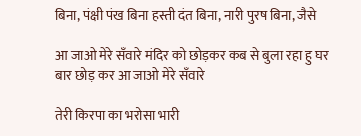बिना, पंक्षी पंख बिना हस्ती दंत बिना, नारी पुरष बिना, जैसे

आ जाओ मेरे सँवारे मंदिर को छोड़कर कब से बुला रहा हु घर बार छोड़ कर आ जाओ मेरे सँवारे

तेरी किरपा का भरोसा भारी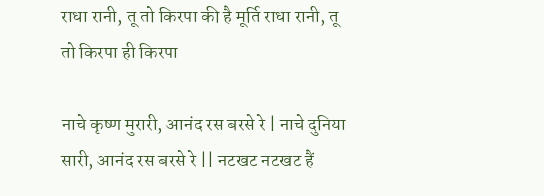राधा रानी, तू तो किरपा की है मूर्ति राधा रानी, तू तो किरपा ही किरपा

नाचे कृष्ण मुरारी, आनंद रस बरसे रे | नाचे दुनिया सारी, आनंद रस बरसे रे || नटखट नटखट हैं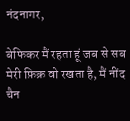नंदनागर,

बेफिकर मैं रहता हूं जब से सब मेरी फ़िक्र वो रखता है, मैं नींद चैन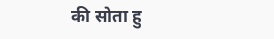की सोता हु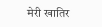मेरी खातिर